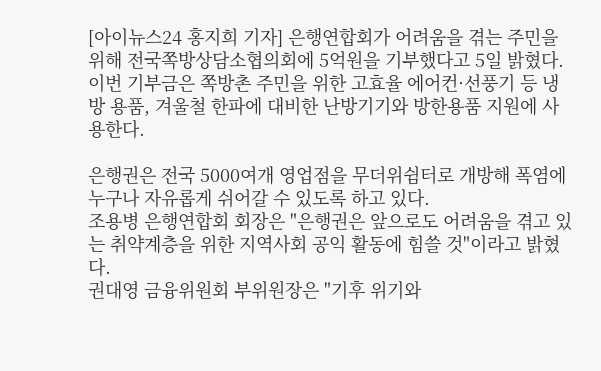[아이뉴스24 홍지희 기자] 은행연합회가 어려움을 겪는 주민을 위해 전국쪽방상담소협의회에 5억원을 기부했다고 5일 밝혔다.
이번 기부금은 쪽방촌 주민을 위한 고효율 에어컨·선풍기 등 냉방 용품, 겨울철 한파에 대비한 난방기기와 방한용품 지원에 사용한다.

은행권은 전국 5000여개 영업점을 무더위쉼터로 개방해 폭염에 누구나 자유롭게 쉬어갈 수 있도록 하고 있다.
조용병 은행연합회 회장은 "은행권은 앞으로도 어려움을 겪고 있는 취약계층을 위한 지역사회 공익 활동에 힘쓸 것"이라고 밝혔다.
권대영 금융위원회 부위원장은 "기후 위기와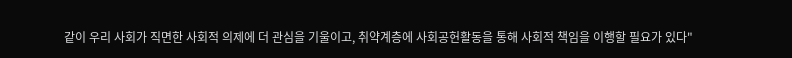같이 우리 사회가 직면한 사회적 의제에 더 관심을 기울이고, 취약계층에 사회공헌활동을 통해 사회적 책임을 이행할 필요가 있다"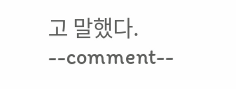고 말했다.
--comment--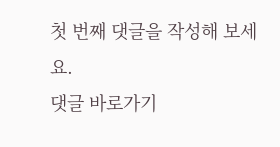첫 번째 댓글을 작성해 보세요.
댓글 바로가기